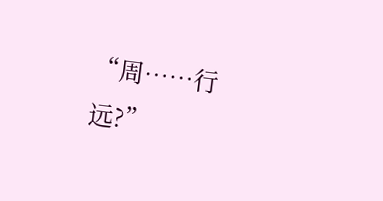“周……行远?”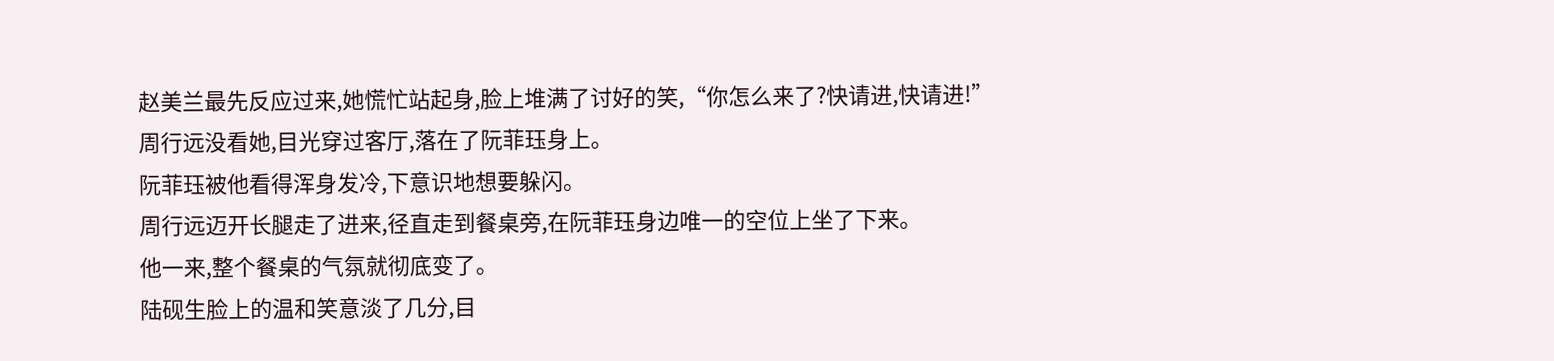赵美兰最先反应过来,她慌忙站起身,脸上堆满了讨好的笑,“你怎么来了?快请进,快请进!”
周行远没看她,目光穿过客厅,落在了阮菲珏身上。
阮菲珏被他看得浑身发冷,下意识地想要躲闪。
周行远迈开长腿走了进来,径直走到餐桌旁,在阮菲珏身边唯一的空位上坐了下来。
他一来,整个餐桌的气氛就彻底变了。
陆砚生脸上的温和笑意淡了几分,目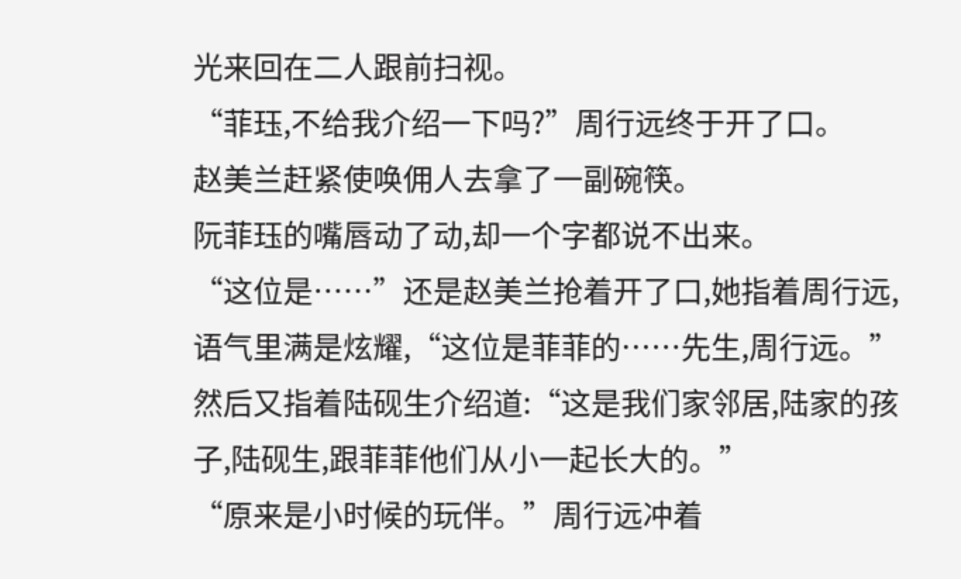光来回在二人跟前扫视。
“菲珏,不给我介绍一下吗?”周行远终于开了口。
赵美兰赶紧使唤佣人去拿了一副碗筷。
阮菲珏的嘴唇动了动,却一个字都说不出来。
“这位是……”还是赵美兰抢着开了口,她指着周行远,语气里满是炫耀,“这位是菲菲的……先生,周行远。”
然后又指着陆砚生介绍道:“这是我们家邻居,陆家的孩子,陆砚生,跟菲菲他们从小一起长大的。”
“原来是小时候的玩伴。”周行远冲着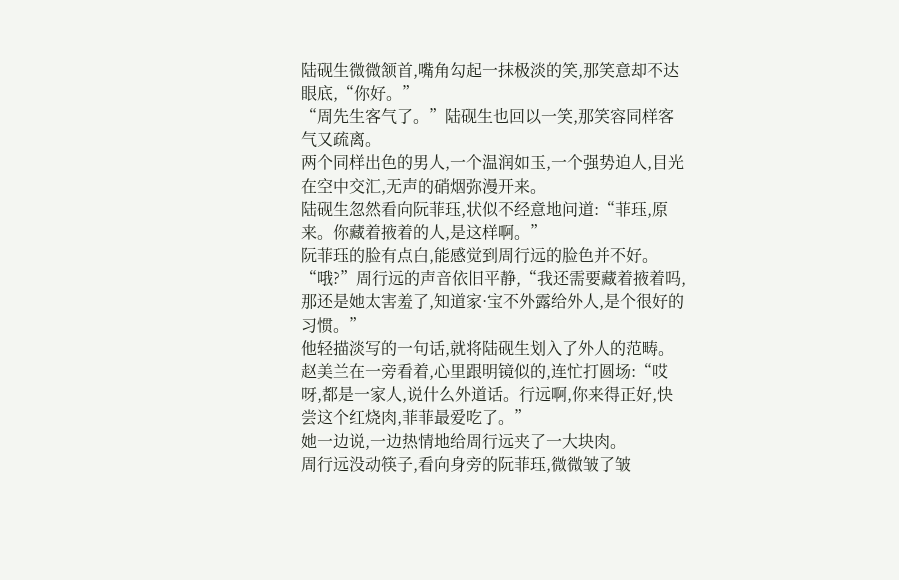陆砚生微微颔首,嘴角勾起一抹极淡的笑,那笑意却不达眼底,“你好。”
“周先生客气了。”陆砚生也回以一笑,那笑容同样客气又疏离。
两个同样出色的男人,一个温润如玉,一个强势迫人,目光在空中交汇,无声的硝烟弥漫开来。
陆砚生忽然看向阮菲珏,状似不经意地问道:“菲珏,原来。你藏着掖着的人,是这样啊。”
阮菲珏的脸有点白,能感觉到周行远的脸色并不好。
“哦?”周行远的声音依旧平静,“我还需要藏着掖着吗,那还是她太害羞了,知道家·宝不外露给外人,是个很好的习惯。”
他轻描淡写的一句话,就将陆砚生划入了外人的范畴。
赵美兰在一旁看着,心里跟明镜似的,连忙打圆场:“哎呀,都是一家人,说什么外道话。行远啊,你来得正好,快尝这个红烧肉,菲菲最爱吃了。”
她一边说,一边热情地给周行远夹了一大块肉。
周行远没动筷子,看向身旁的阮菲珏,微微皱了皱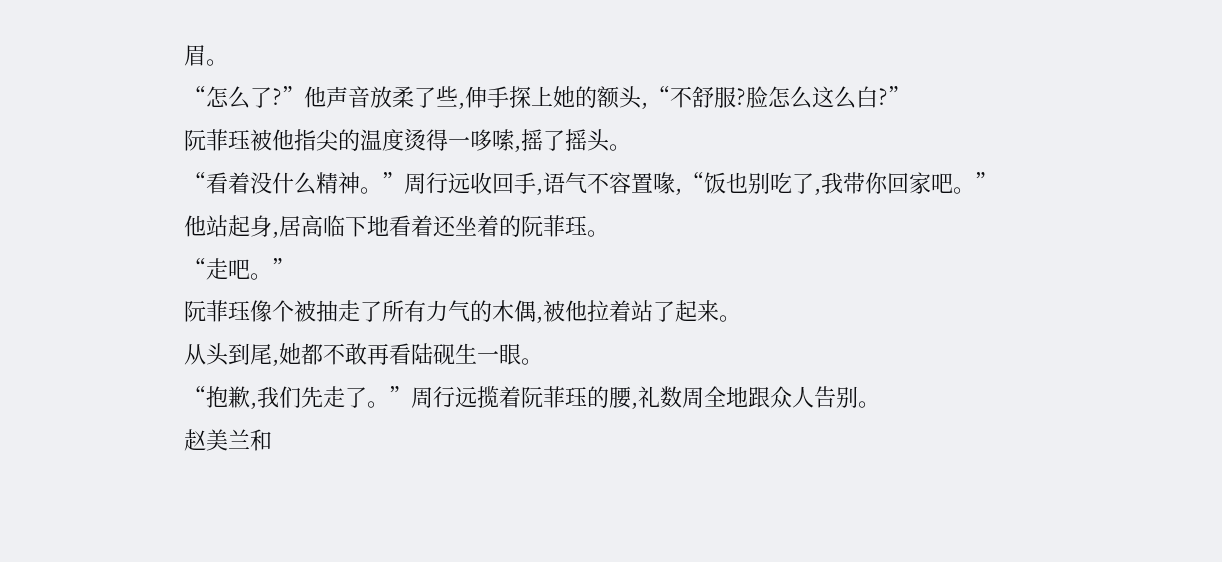眉。
“怎么了?”他声音放柔了些,伸手探上她的额头,“不舒服?脸怎么这么白?”
阮菲珏被他指尖的温度烫得一哆嗦,摇了摇头。
“看着没什么精神。”周行远收回手,语气不容置喙,“饭也别吃了,我带你回家吧。”
他站起身,居高临下地看着还坐着的阮菲珏。
“走吧。”
阮菲珏像个被抽走了所有力气的木偶,被他拉着站了起来。
从头到尾,她都不敢再看陆砚生一眼。
“抱歉,我们先走了。”周行远揽着阮菲珏的腰,礼数周全地跟众人告别。
赵美兰和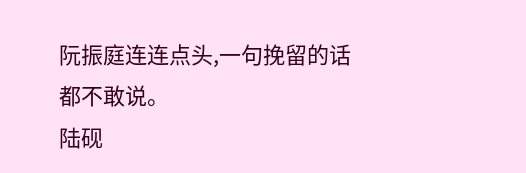阮振庭连连点头,一句挽留的话都不敢说。
陆砚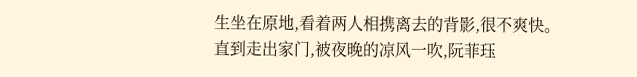生坐在原地,看着两人相携离去的背影,很不爽快。
直到走出家门,被夜晚的凉风一吹,阮菲珏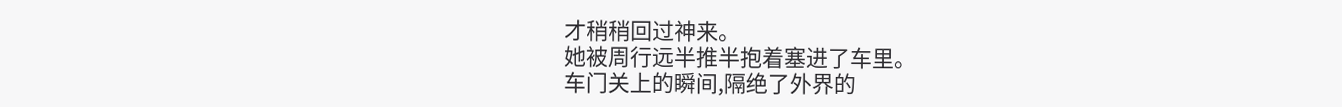才稍稍回过神来。
她被周行远半推半抱着塞进了车里。
车门关上的瞬间,隔绝了外界的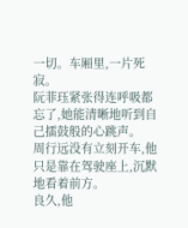一切。车厢里,一片死寂。
阮菲珏紧张得连呼吸都忘了,她能清晰地听到自己擂鼓般的心跳声。
周行远没有立刻开车,他只是靠在驾驶座上,沉默地看着前方。
良久,他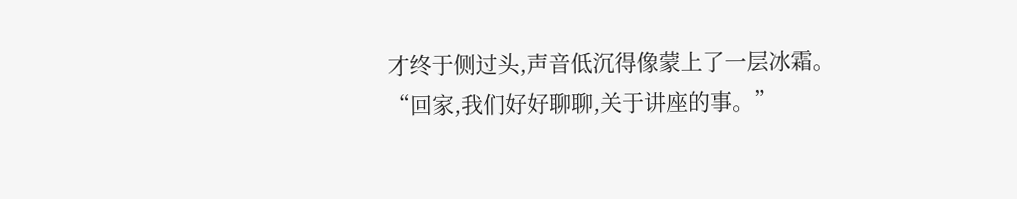才终于侧过头,声音低沉得像蒙上了一层冰霜。
“回家,我们好好聊聊,关于讲座的事。”